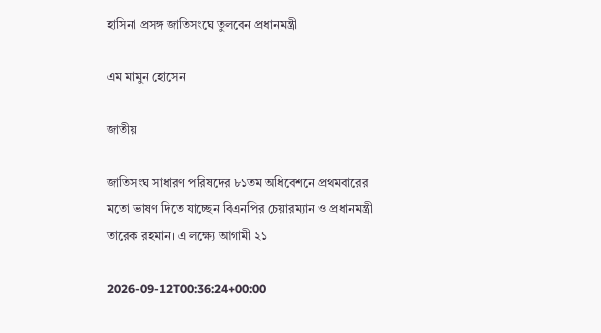হাসিনা প্রসঙ্গ জাতিসংঘে তুলবেন প্রধানমন্ত্রী

এম মামুন হোসেন

জাতীয়

জাতিসংঘ সাধারণ পরিষদের ৮১তম অধিবেশনে প্রথমবারের মতো ভাষণ দিতে যাচ্ছেন বিএনপির চেয়ারম্যান ও প্রধানমন্ত্রী তারেক রহমান। এ লক্ষ্যে আগামী ২১

2026-09-12T00:36:24+00:00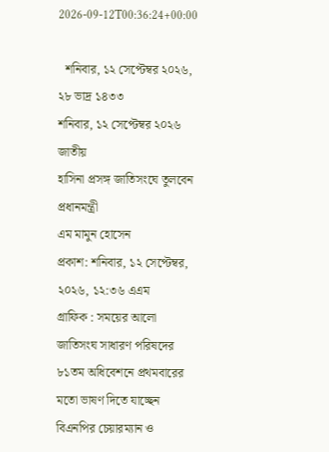2026-09-12T00:36:24+00:00

  শনিবার, ১২ সেপ্টেম্বর ২০২৬,
২৮ ভাদ্র ১৪৩৩
শনিবার, ১২ সেপ্টেম্বর ২০২৬
জাতীয়
হাসিনা প্রসঙ্গ জাতিসংঘে তুলবেন প্রধানমন্ত্রী
এম মামুন হোসেন
প্রকাশ: শনিবার, ১২ সেপ্টেম্বর, ২০২৬, ১২:৩৬ এএম
গ্রাফিক : সময়ের আলো
জাতিসংঘ সাধারণ পরিষদের ৮১তম অধিবেশনে প্রথমবারের মতো ভাষণ দিতে যাচ্ছেন বিএনপির চেয়ারম্যান ও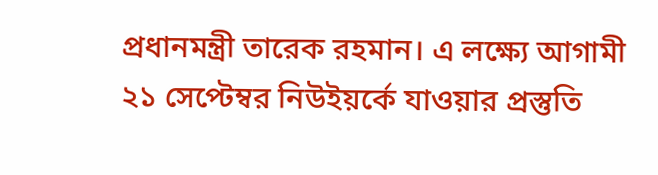প্রধানমন্ত্রী তারেক রহমান। এ লক্ষ্যে আগামী ২১ সেপ্টেম্বর নিউইয়র্কে যাওয়ার প্রস্তুতি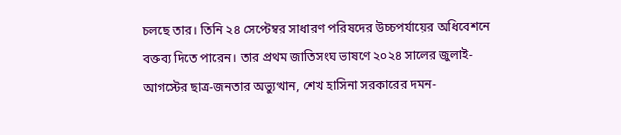চলছে তার। তিনি ২৪ সেপ্টেম্বর সাধারণ পরিষদের উচ্চপর্যায়ের অধিবেশনে বক্তব্য দিতে পারেন। তার প্রথম জাতিসংঘ ভাষণে ২০২৪ সালের জুলাই-আগস্টের ছাত্র-জনতার অভ্যুত্থান, শেখ হাসিনা সরকারের দমন-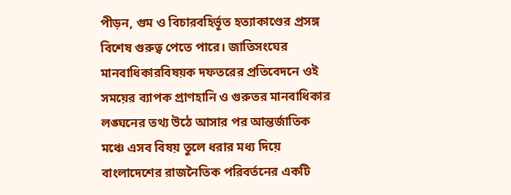পীড়ন, গুম ও বিচারবহির্ভূত হত্যাকাণ্ডের প্রসঙ্গ বিশেষ গুরুত্ব পেতে পারে। জাতিসংঘের মানবাধিকারবিষয়ক দফতরের প্রতিবেদনে ওই সময়ের ব্যাপক প্রাণহানি ও গুরুতর মানবাধিকার লঙ্ঘনের তথ্য উঠে আসার পর আন্তর্জাতিক মঞ্চে এসব বিষয় তুলে ধরার মধ্য দিয়ে বাংলাদেশের রাজনৈতিক পরিবর্তনের একটি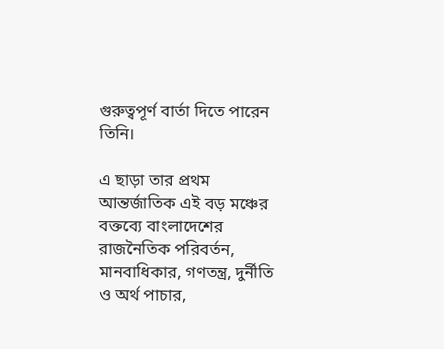গুরুত্বপূর্ণ বার্তা দিতে পারেন তিনি।

এ ছাড়া তার প্রথম আন্তর্জাতিক এই বড় মঞ্চের বক্তব্যে বাংলাদেশের রাজনৈতিক পরিবর্তন, মানবাধিকার, গণতন্ত্র, দুর্নীতি ও অর্থ পাচার,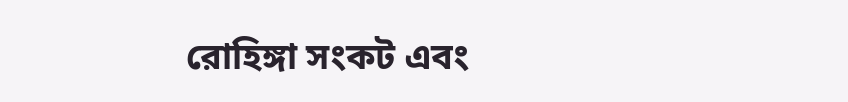রোহিঙ্গা সংকট এবং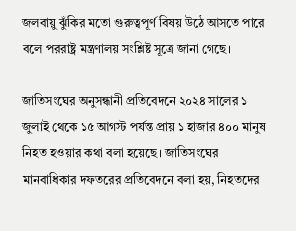জলবায়ু ঝুঁকির মতো গুরুত্বপূর্ণ বিষয় উঠে আসতে পারে বলে পররাষ্ট্র মন্ত্রণালয় সংশ্লিষ্ট সূত্রে জানা গেছে।

জাতিসংঘের অনুসন্ধানী প্রতিবেদনে ২০২৪ সালের ১ জুলাই থেকে ১৫ আগস্ট পর্যন্ত প্রায় ১ হাজার ৪০০ মানুষ নিহত হওয়ার কথা বলা হয়েছে। জাতিসংঘের মানবাধিকার দফতরের প্রতিবেদনে বলা হয়, নিহতদের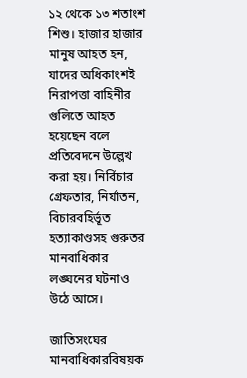১২ থেকে ১৩ শতাংশ শিশু। হাজার হাজার মানুষ আহত হন, যাদের অধিকাংশই নিরাপত্তা বাহিনীর গুলিতে আহত হয়েছেন বলে প্রতিবেদনে উল্লেখ করা হয়। নির্বিচার গ্রেফতার, নির্যাতন, বিচারবহির্ভূত হত্যাকাণ্ডসহ গুরুতর মানবাধিকার লঙ্ঘনের ঘটনাও উঠে আসে।

জাতিসংঘের মানবাধিকারবিষয়ক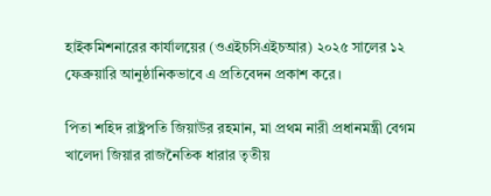হাইকমিশনারের কার্যালয়ের (ওএইচসিএইচআর) ২০২৫ সালের ১২ ফেব্রুয়ারি আনুষ্ঠানিকভাবে এ প্রতিবেদন প্রকাশ করে।

পিতা শহিদ রাষ্ট্রপতি জিয়াউর রহমান, মা প্রথম নারী প্রধানমন্ত্রী বেগম খালেদা জিয়ার রাজনৈতিক ধারার তৃতীয়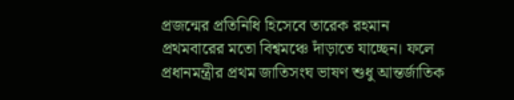প্রজন্মের প্রতিনিধি হিসেবে তারেক রহমান প্রথমবারের মতো বিশ্বমঞ্চে দাঁড়াতে যাচ্ছেন। ফলে প্রধানমন্ত্রীর প্রথম জাতিসংঘ ভাষণ শুধু আন্তর্জাতিক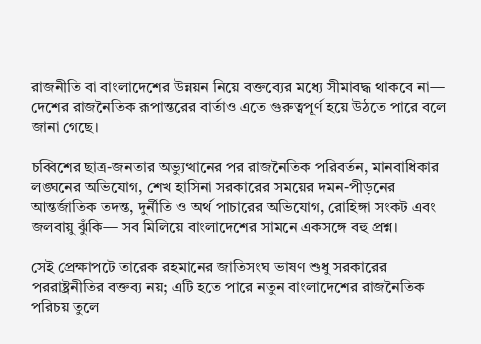রাজনীতি বা বাংলাদেশের উন্নয়ন নিয়ে বক্তব্যের মধ্যে সীমাবদ্ধ থাকবে না— দেশের রাজনৈতিক রূপান্তরের বার্তাও এতে গুরুত্বপূর্ণ হয়ে উঠতে পারে বলে জানা গেছে।

চব্বিশের ছাত্র-জনতার অভ্যুত্থানের পর রাজনৈতিক পরিবর্তন, মানবাধিকার লঙ্ঘনের অভিযোগ, শেখ হাসিনা সরকারের সময়ের দমন-পীড়নের আন্তর্জাতিক তদন্ত, দুর্নীতি ও অর্থ পাচারের অভিযোগ, রোহিঙ্গা সংকট এবং জলবায়ু ঝুঁকি— সব মিলিয়ে বাংলাদেশের সামনে একসঙ্গে বহু প্রশ্ন।

সেই প্রেক্ষাপটে তারেক রহমানের জাতিসংঘ ভাষণ শুধু সরকারের পররাষ্ট্রনীতির বক্তব্য নয়; এটি হতে পারে নতুন বাংলাদেশের রাজনৈতিক পরিচয় তুলে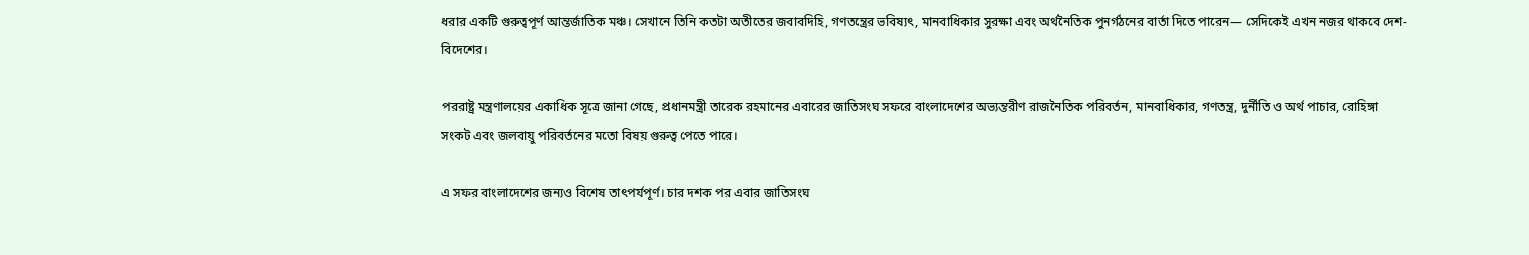ধরার একটি গুরুত্বপূর্ণ আন্তর্জাতিক মঞ্চ। সেখানে তিনি কতটা অতীতের জবাবদিহি, গণতন্ত্রের ভবিষ্যৎ, মানবাধিকার সুরক্ষা এবং অর্থনৈতিক পুনর্গঠনের বার্তা দিতে পারেন— সেদিকেই এখন নজর থাকবে দেশ-বিদেশের।

পররাষ্ট্র মন্ত্রণালয়ের একাধিক সূত্রে জানা গেছে, প্রধানমন্ত্রী তারেক রহমানের এবারের জাতিসংঘ সফরে বাংলাদেশের অভ্যন্তরীণ রাজনৈতিক পরিবর্তন, মানবাধিকার, গণতন্ত্র, দুর্নীতি ও অর্থ পাচার, রোহিঙ্গা সংকট এবং জলবায়ু পরিবর্তনের মতো বিষয় গুরুত্ব পেতে পারে।

এ সফর বাংলাদেশের জন্যও বিশেষ তাৎপর্যপূর্ণ। চার দশক পর এবার জাতিসংঘ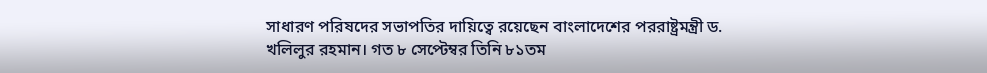সাধারণ পরিষদের সভাপতির দায়িত্বে রয়েছেন বাংলাদেশের পররাষ্ট্রমন্ত্রী ড. খলিলুর রহমান। গত ৮ সেপ্টেম্বর তিনি ৮১তম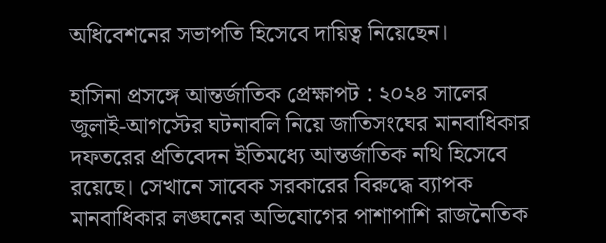অধিবেশনের সভাপতি হিসেবে দায়িত্ব নিয়েছেন।

হাসিনা প্রসঙ্গে আন্তর্জাতিক প্রেক্ষাপট : ২০২৪ সালের জুলাই-আগস্টের ঘটনাবলি নিয়ে জাতিসংঘের মানবাধিকার দফতরের প্রতিবেদন ইতিমধ্যে আন্তর্জাতিক নথি হিসেবে রয়েছে। সেখানে সাবেক সরকারের বিরুদ্ধে ব্যাপক মানবাধিকার লঙ্ঘনের অভিযোগের পাশাপাশি রাজনৈতিক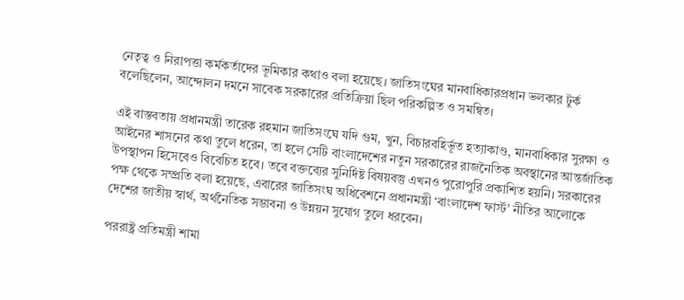নেতৃত্ব ও নিরাপত্তা কর্মকর্তাদের ভূমিকার কথাও বলা হয়েছে। জাতিসংঘের মানবাধিকারপ্রধান ভলকার টুর্ক বলেছিলেন, আন্দোলন দমনে সাবেক সরকারের প্রতিক্রিয়া ছিল পরিকল্পিত ও সমন্বিত।

এই বাস্তবতায় প্রধানমন্ত্রী তারেক রহমান জাতিসংঘে যদি গুম, খুন, বিচারবহির্ভূত হত্যাকাণ্ড, মানবাধিকার সুরক্ষা ও আইনের শাসনের কথা তুলে ধরেন, তা হলে সেটি বাংলাদেশের নতুন সরকারের রাজনৈতিক অবস্থানের আন্তর্জাতিক উপস্থাপন হিসেবেও বিবেচিত হবে। তবে বক্তব্যের সুনির্দিষ্ট বিষয়বস্তু এখনও পুরোপুরি প্রকাশিত হয়নি। সরকারের পক্ষ থেকে সম্প্রতি বলা হয়েছে, এবারের জাতিসংঘ অধিবেশনে প্রধানমন্ত্রী ‘বাংলাদেশ ফার্স্ট’ নীতির আলোকে দেশের জাতীয় স্বার্থ, অর্থনৈতিক সম্ভাবনা ও উন্নয়ন সুযোগ তুলে ধরবেন।

পররাষ্ট্র প্রতিমন্ত্রী শামা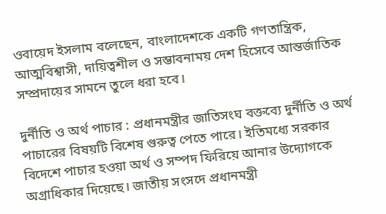ওবায়েদ ইসলাম বলেছেন, বাংলাদেশকে একটি গণতান্ত্রিক, আত্মবিশ্বাসী, দায়িত্বশীল ও সম্ভাবনাময় দেশ হিসেবে আন্তর্জাতিক সম্প্রদায়ের সামনে তুলে ধরা হবে।

দুর্নীতি ও অর্থ পাচার : প্রধানমন্ত্রীর জাতিসংঘ বক্তব্যে দুর্নীতি ও অর্থ পাচারের বিষয়টি বিশেষ গুরুত্ব পেতে পারে। ইতিমধ্যে সরকার বিদেশে পাচার হওয়া অর্থ ও সম্পদ ফিরিয়ে আনার উদ্যোগকে অগ্রাধিকার দিয়েছে। জাতীয় সংসদে প্রধানমন্ত্রী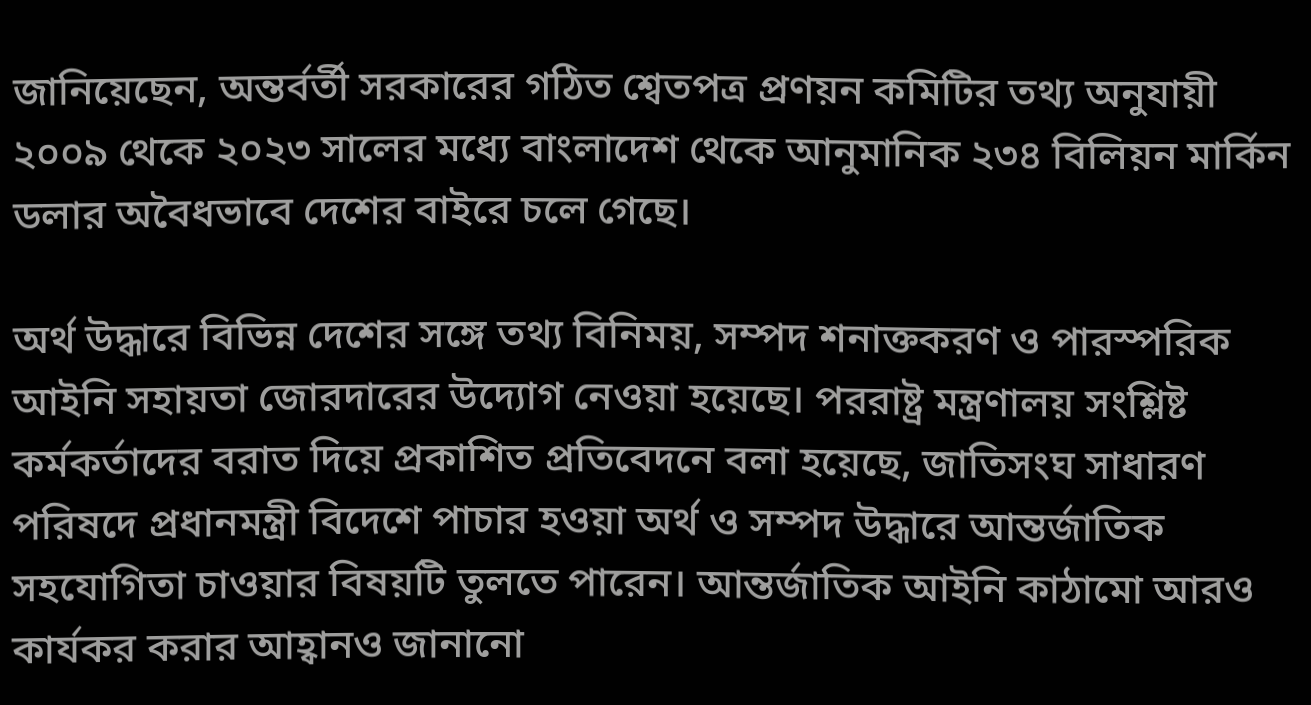জানিয়েছেন, অন্তর্বর্তী সরকারের গঠিত শ্বেতপত্র প্রণয়ন কমিটির তথ্য অনুযায়ী ২০০৯ থেকে ২০২৩ সালের মধ্যে বাংলাদেশ থেকে আনুমানিক ২৩৪ বিলিয়ন মার্কিন ডলার অবৈধভাবে দেশের বাইরে চলে গেছে।

অর্থ উদ্ধারে বিভিন্ন দেশের সঙ্গে তথ্য বিনিময়, সম্পদ শনাক্তকরণ ও পারস্পরিক আইনি সহায়তা জোরদারের উদ্যোগ নেওয়া হয়েছে। পররাষ্ট্র মন্ত্রণালয় সংশ্লিষ্ট কর্মকর্তাদের বরাত দিয়ে প্রকাশিত প্রতিবেদনে বলা হয়েছে, জাতিসংঘ সাধারণ পরিষদে প্রধানমন্ত্রী বিদেশে পাচার হওয়া অর্থ ও সম্পদ উদ্ধারে আন্তর্জাতিক সহযোগিতা চাওয়ার বিষয়টি তুলতে পারেন। আন্তর্জাতিক আইনি কাঠামো আরও কার্যকর করার আহ্বানও জানানো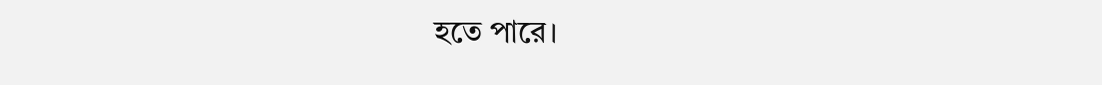হতে পারে।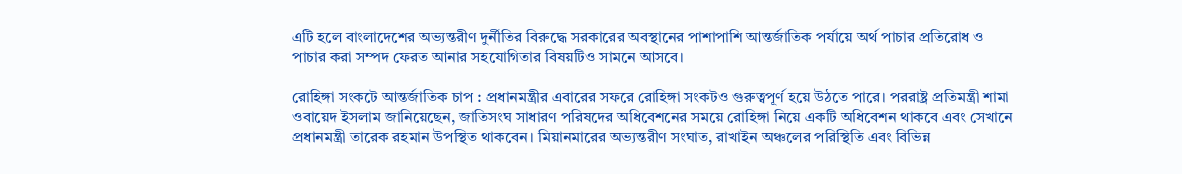এটি হলে বাংলাদেশের অভ্যন্তরীণ দুর্নীতির বিরুদ্ধে সরকারের অবস্থানের পাশাপাশি আন্তর্জাতিক পর্যায়ে অর্থ পাচার প্রতিরোধ ও পাচার করা সম্পদ ফেরত আনার সহযোগিতার বিষয়টিও সামনে আসবে।

রোহিঙ্গা সংকটে আন্তর্জাতিক চাপ : প্রধানমন্ত্রীর এবারের সফরে রোহিঙ্গা সংকটও গুরুত্বপূর্ণ হয়ে উঠতে পারে। পররাষ্ট্র প্রতিমন্ত্রী শামা ওবায়েদ ইসলাম জানিয়েছেন, জাতিসংঘ সাধারণ পরিষদের অধিবেশনের সময়ে রোহিঙ্গা নিয়ে একটি অধিবেশন থাকবে এবং সেখানে প্রধানমন্ত্রী তারেক রহমান উপস্থিত থাকবেন। মিয়ানমারের অভ্যন্তরীণ সংঘাত, রাখাইন অঞ্চলের পরিস্থিতি এবং বিভিন্ন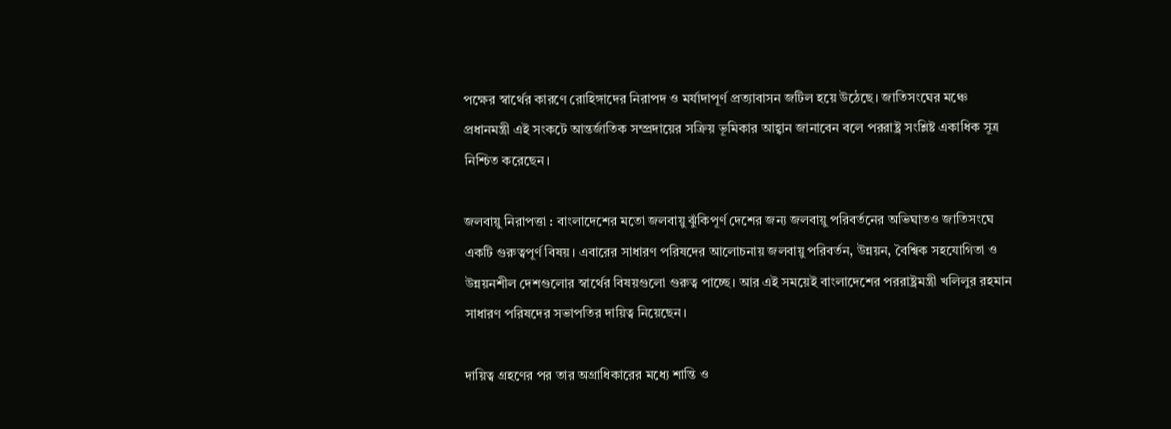পক্ষের স্বার্থের কারণে রোহিঙ্গাদের নিরাপদ ও মর্যাদাপূর্ণ প্রত্যাবাসন জটিল হয়ে উঠেছে। জাতিসংঘের মঞ্চে প্রধানমন্ত্রী এই সংকটে আন্তর্জাতিক সম্প্রদায়ের সক্রিয় ভূমিকার আহ্বান জানাবেন বলে পররাষ্ট্র সংশ্লিষ্ট একাধিক সূত্র নিশ্চিত করেছেন।

জলবায়ু নিরাপত্তা : বাংলাদেশের মতো জলবায়ু ঝুঁকিপূর্ণ দেশের জন্য জলবায়ু পরিবর্তনের অভিঘাতও জাতিসংঘে একটি গুরুত্বপূর্ণ বিষয়। এবারের সাধারণ পরিষদের আলোচনায় জলবায়ু পরিবর্তন, উন্নয়ন, বৈশ্বিক সহযোগিতা ও উন্নয়নশীল দেশগুলোর স্বার্থের বিষয়গুলো গুরুত্ব পাচ্ছে। আর এই সময়েই বাংলাদেশের পররাষ্ট্রমন্ত্রী খলিলুর রহমান সাধারণ পরিষদের সভাপতির দায়িত্ব নিয়েছেন।

দায়িত্ব গ্রহণের পর তার অগ্রাধিকারের মধ্যে শান্তি ও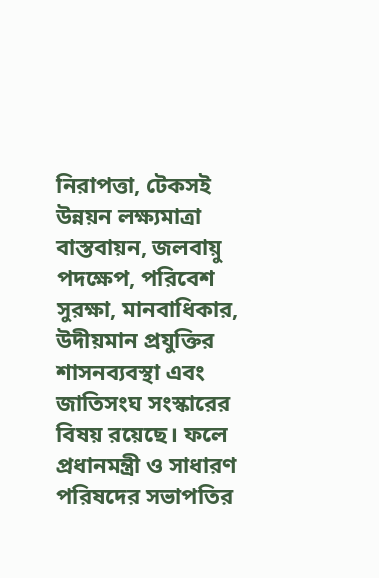নিরাপত্তা, টেকসই উন্নয়ন লক্ষ্যমাত্রা বাস্তবায়ন, জলবায়ু পদক্ষেপ, পরিবেশ সুরক্ষা, মানবাধিকার, উদীয়মান প্রযুক্তির শাসনব্যবস্থা এবং জাতিসংঘ সংস্কারের বিষয় রয়েছে। ফলে প্রধানমন্ত্রী ও সাধারণ পরিষদের সভাপতির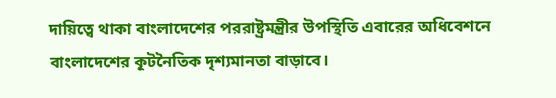দায়িত্বে থাকা বাংলাদেশের পররাষ্ট্রমন্ত্রীর উপস্থিতি এবারের অধিবেশনে বাংলাদেশের কূটনৈতিক দৃশ্যমানতা বাড়াবে।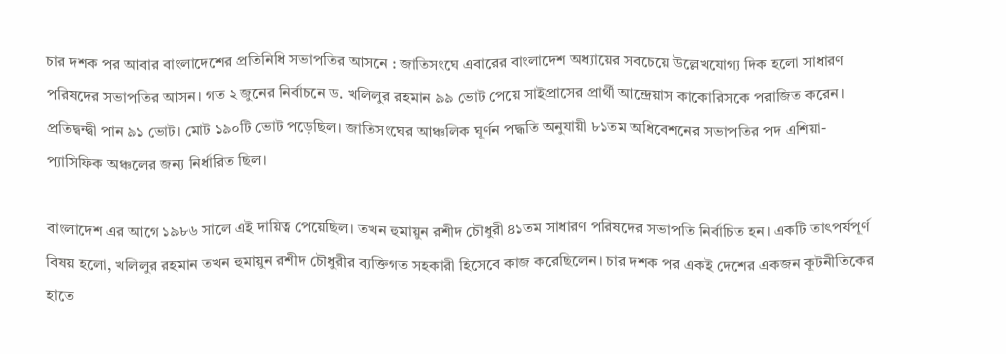চার দশক পর আবার বাংলাদেশের প্রতিনিধি সভাপতির আসনে : জাতিসংঘে এবারের বাংলাদেশ অধ্যায়ের সবচেয়ে উল্লেখযোগ্য দিক হলো সাধারণ পরিষদের সভাপতির আসন। গত ২ জুনের নির্বাচনে ড. খলিলুর রহমান ৯৯ ভোট পেয়ে সাইপ্রাসের প্রার্থী আন্দ্রেয়াস কাকোরিসকে পরাজিত করেন। প্রতিদ্বন্দ্বী পান ৯১ ভোট। মোট ১৯০টি ভোট পড়েছিল। জাতিসংঘের আঞ্চলিক ঘূর্ণন পদ্ধতি অনুযায়ী ৮১তম অধিবেশনের সভাপতির পদ এশিয়া-প্যাসিফিক অঞ্চলের জন্য নির্ধারিত ছিল।

বাংলাদেশ এর আগে ১৯৮৬ সালে এই দায়িত্ব পেয়েছিল। তখন হুমায়ুন রশীদ চৌধুরী ৪১তম সাধারণ পরিষদের সভাপতি নির্বাচিত হন। একটি তাৎপর্যপূর্ণ বিষয় হলো, খলিলুর রহমান তখন হুমায়ুন রশীদ চৌধুরীর ব্যক্তিগত সহকারী হিসেবে কাজ করেছিলেন। চার দশক পর একই দেশের একজন কূটনীতিকের হাতে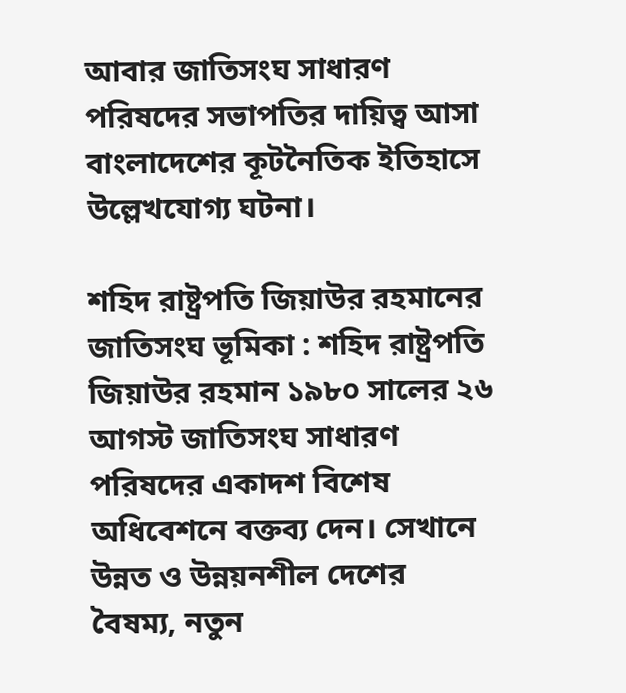আবার জাতিসংঘ সাধারণ পরিষদের সভাপতির দায়িত্ব আসা বাংলাদেশের কূটনৈতিক ইতিহাসে উল্লেখযোগ্য ঘটনা।

শহিদ রাষ্ট্রপতি জিয়াউর রহমানের জাতিসংঘ ভূমিকা : শহিদ রাষ্ট্রপতি জিয়াউর রহমান ১৯৮০ সালের ২৬ আগস্ট জাতিসংঘ সাধারণ পরিষদের একাদশ বিশেষ অধিবেশনে বক্তব্য দেন। সেখানে উন্নত ও উন্নয়নশীল দেশের বৈষম্য, নতুন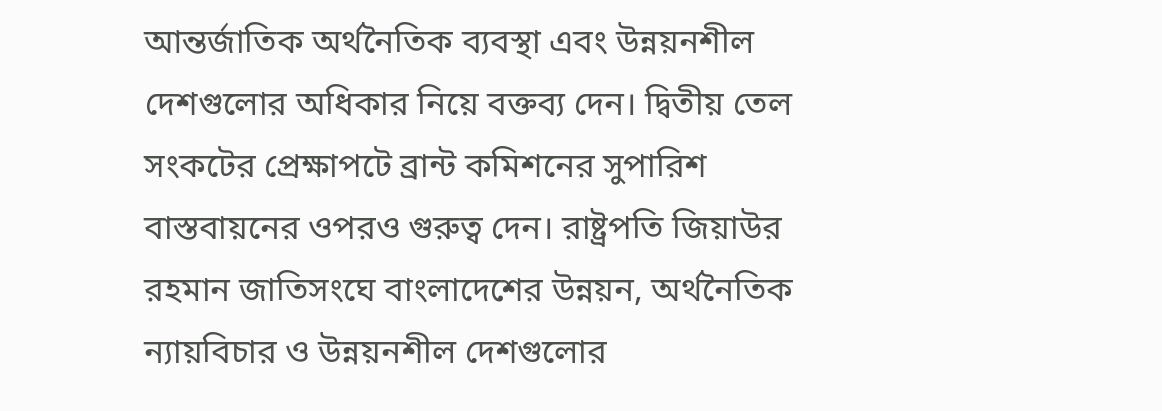আন্তর্জাতিক অর্থনৈতিক ব্যবস্থা এবং উন্নয়নশীল দেশগুলোর অধিকার নিয়ে বক্তব্য দেন। দ্বিতীয় তেল সংকটের প্রেক্ষাপটে ব্রান্ট কমিশনের সুপারিশ বাস্তবায়নের ওপরও গুরুত্ব দেন। রাষ্ট্রপতি জিয়াউর রহমান জাতিসংঘে বাংলাদেশের উন্নয়ন, অর্থনৈতিক ন্যায়বিচার ও উন্নয়নশীল দেশগুলোর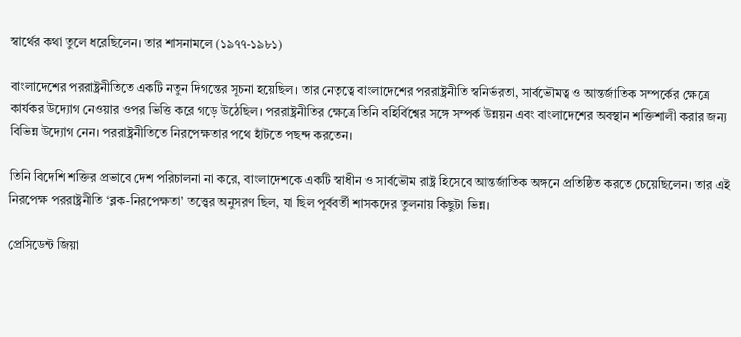স্বার্থের কথা তুলে ধরেছিলেন। তার শাসনামলে (১৯৭৭-১৯৮১)

বাংলাদেশের পররাষ্ট্রনীতিতে একটি নতুন দিগন্তের সূচনা হয়েছিল। তার নেতৃত্বে বাংলাদেশের পররাষ্ট্রনীতি স্বনির্ভরতা, সার্বভৌমত্ব ও আন্তর্জাতিক সম্পর্কের ক্ষেত্রে কার্যকর উদ্যোগ নেওয়ার ওপর ভিত্তি করে গড়ে উঠেছিল। পররাষ্ট্রনীতির ক্ষেত্রে তিনি বহির্বিশ্বের সঙ্গে সম্পর্ক উন্নয়ন এবং বাংলাদেশের অবস্থান শক্তিশালী করার জন্য বিভিন্ন উদ্যোগ নেন। পররাষ্ট্রনীতিতে নিরপেক্ষতার পথে হাঁটতে পছন্দ করতেন।

তিনি বিদেশি শক্তির প্রভাবে দেশ পরিচালনা না করে, বাংলাদেশকে একটি স্বাধীন ও সার্বভৌম রাষ্ট্র হিসেবে আন্তর্জাতিক অঙ্গনে প্রতিষ্ঠিত করতে চেয়েছিলেন। তার এই নিরপেক্ষ পররাষ্ট্রনীতি ‘ব্লক-নিরপেক্ষতা’ তত্ত্বের অনুসরণ ছিল, যা ছিল পূর্ববর্তী শাসকদের তুলনায় কিছুটা ভিন্ন।

প্রেসিডেন্ট জিয়া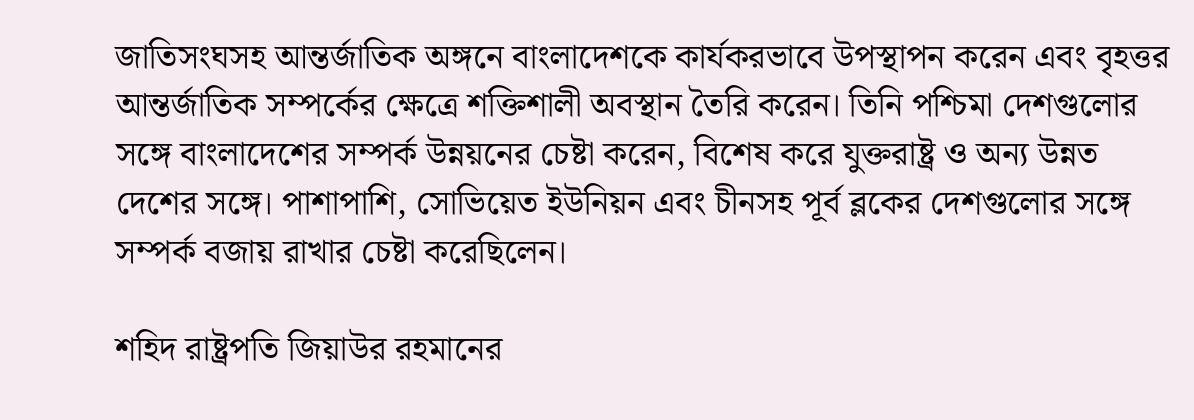জাতিসংঘসহ আন্তর্জাতিক অঙ্গনে বাংলাদেশকে কার্যকরভাবে উপস্থাপন করেন এবং বৃহত্তর আন্তর্জাতিক সম্পর্কের ক্ষেত্রে শক্তিশালী অবস্থান তৈরি করেন। তিনি পশ্চিমা দেশগুলোর সঙ্গে বাংলাদেশের সম্পর্ক উন্নয়নের চেষ্টা করেন, বিশেষ করে যুক্তরাষ্ট্র ও অন্য উন্নত দেশের সঙ্গে। পাশাপাশি, সোভিয়েত ইউনিয়ন এবং চীনসহ পূর্ব ব্লকের দেশগুলোর সঙ্গে সম্পর্ক বজায় রাখার চেষ্টা করেছিলেন।

শহিদ রাষ্ট্রপতি জিয়াউর রহমানের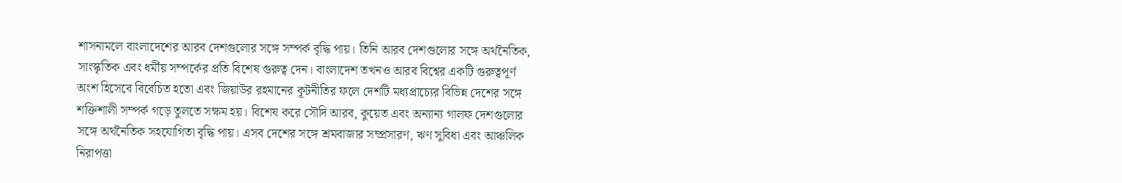শাসনামলে বাংলাদেশের আরব দেশগুলোর সঙ্গে সম্পর্ক বৃদ্ধি পায়। তিনি আরব দেশগুলোর সঙ্গে অর্থনৈতিক, সাংস্কৃতিক এবং ধর্মীয় সম্পর্কের প্রতি বিশেষ গুরুত্ব দেন। বাংলাদেশ তখনও আরব বিশ্বের একটি গুরুত্বপূর্ণ অংশ হিসেবে বিবেচিত হতো এবং জিয়াউর রহমানের কূটনীতির ফলে দেশটি মধ্যপ্রাচ্যের বিভিন্ন দেশের সঙ্গে শক্তিশালী সম্পর্ক গড়ে তুলতে সক্ষম হয়। বিশেষ করে সৌদি আরব, কুয়েত এবং অন্যান্য গালফ দেশগুলোর সঙ্গে অর্থনৈতিক সহযোগিতা বৃদ্ধি পায়। এসব দেশের সঙ্গে শ্রমবাজার সম্প্রসারণ, ঋণ সুবিধা এবং আঞ্চলিক নিরাপত্তা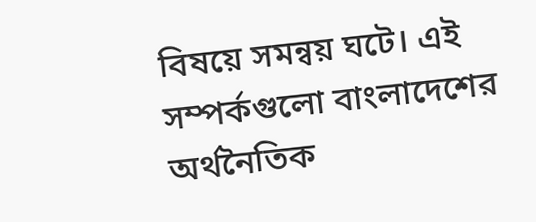বিষয়ে সমন্বয় ঘটে। এই সম্পর্কগুলো বাংলাদেশের অর্থনৈতিক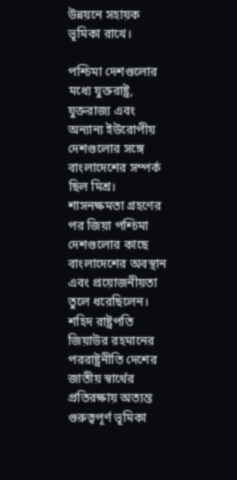উন্নয়নে সহায়ক ভূমিকা রাখে।

পশ্চিমা দেশগুলোর মধ্যে যুক্তরাষ্ট্র, যুক্তরাজ্য এবং অন্যান্য ইউরোপীয় দেশগুলোর সঙ্গে বাংলাদেশের সম্পর্ক ছিল মিশ্র। শাসনক্ষমতা গ্রহণের পর জিয়া পশ্চিমা দেশগুলোর কাছে বাংলাদেশের অবস্থান এবং প্রয়োজনীয়তা তুলে ধরেছিলেন। শহিদ রাষ্ট্রপতি জিয়াউর রহমানের পররাষ্ট্রনীতি দেশের জাতীয় স্বার্থের প্রতিরক্ষায় অত্যন্ত গুরুত্বপূর্ণ ভূমিকা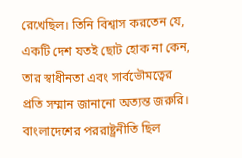রেখেছিল। তিনি বিশ্বাস করতেন যে, একটি দেশ যতই ছোট হোক না কেন, তার স্বাধীনতা এবং সার্বভৌমত্বের প্রতি সম্মান জানানো অত্যন্ত জরুরি। বাংলাদেশের পররাষ্ট্রনীতি ছিল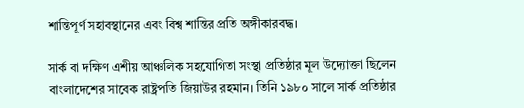শান্তিপূর্ণ সহাবস্থানের এবং বিশ্ব শান্তির প্রতি অঙ্গীকারবদ্ধ।

সার্ক বা দক্ষিণ এশীয় আঞ্চলিক সহযোগিতা সংস্থা প্রতিষ্ঠার মূল উদ্যোক্তা ছিলেন বাংলাদেশের সাবেক রাষ্ট্রপতি জিয়াউর রহমান। তিনি ১৯৮০ সালে সার্ক প্রতিষ্ঠার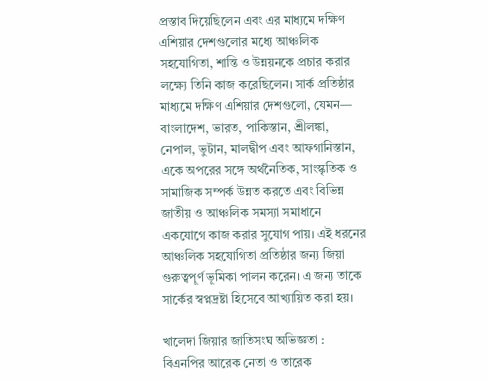প্রস্তাব দিয়েছিলেন এবং এর মাধ্যমে দক্ষিণ এশিয়ার দেশগুলোর মধ্যে আঞ্চলিক সহযোগিতা, শান্তি ও উন্নয়নকে প্রচার করার লক্ষ্যে তিনি কাজ করেছিলেন। সার্ক প্রতিষ্ঠার মাধ্যমে দক্ষিণ এশিয়ার দেশগুলো, যেমন— বাংলাদেশ, ভারত, পাকিস্তান, শ্রীলঙ্কা, নেপাল, ভুটান, মালদ্বীপ এবং আফগানিস্তান, একে অপরের সঙ্গে অর্থনৈতিক, সাংস্কৃতিক ও সামাজিক সম্পর্ক উন্নত করতে এবং বিভিন্ন জাতীয় ও আঞ্চলিক সমস্যা সমাধানে একযোগে কাজ করার সুযোগ পায়। এই ধরনের আঞ্চলিক সহযোগিতা প্রতিষ্ঠার জন্য জিয়া গুরুত্বপূর্ণ ভূমিকা পালন করেন। এ জন্য তাকে সার্কের স্বপ্নদ্রষ্টা হিসেবে আখ্যায়িত করা হয়।

খালেদা জিয়ার জাতিসংঘ অভিজ্ঞতা : বিএনপির আরেক নেতা ও তারেক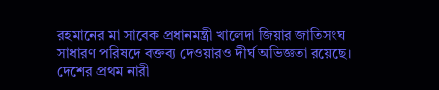রহমানের মা সাবেক প্রধানমন্ত্রী খালেদা জিয়ার জাতিসংঘ সাধারণ পরিষদে বক্তব্য দেওয়ারও দীর্ঘ অভিজ্ঞতা রয়েছে। দেশের প্রথম নারী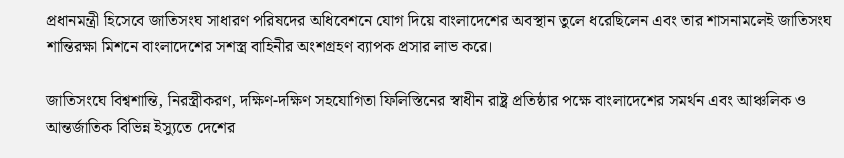প্রধানমন্ত্রী হিসেবে জাতিসংঘ সাধারণ পরিষদের অধিবেশনে যোগ দিয়ে বাংলাদেশের অবস্থান তুলে ধরেছিলেন এবং তার শাসনামলেই জাতিসংঘ শান্তিরক্ষা মিশনে বাংলাদেশের সশস্ত্র বাহিনীর অংশগ্রহণ ব্যাপক প্রসার লাভ করে।

জাতিসংঘে বিশ্বশান্তি, নিরস্ত্রীকরণ, দক্ষিণ-দক্ষিণ সহযোগিতা ফিলিস্তিনের স্বাধীন রাষ্ট্র প্রতিষ্ঠার পক্ষে বাংলাদেশের সমর্থন এবং আঞ্চলিক ও আন্তর্জাতিক বিভিন্ন ইস্যুতে দেশের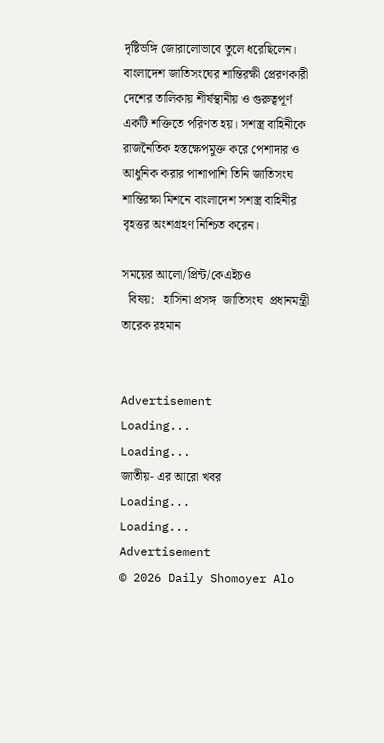দৃষ্টিভঙ্গি জোরালোভাবে তুলে ধরেছিলেন। বাংলাদেশ জাতিসংঘের শান্তিরক্ষী প্রেরণকারী দেশের তালিকায় শীর্ষস্থানীয় ও গুরুত্বপূর্ণ একটি শক্তিতে পরিণত হয়। সশস্ত্র বাহিনীকে রাজনৈতিক হস্তক্ষেপমুক্ত করে পেশাদার ও আধুনিক করার পাশাপাশি তিনি জাতিসংঘ শান্তিরক্ষা মিশনে বাংলাদেশ সশস্ত্র বাহিনীর বৃহত্তর অংশগ্রহণ নিশ্চিত করেন।

সময়ের আলো/প্রিন্ট/কেএইচও
  বিষয়:   হাসিনা প্রসঙ্গ  জাতিসংঘ  প্রধানমন্ত্রী  তারেক রহমান


Advertisement
Loading...
Loading...
জাতীয়- এর আরো খবর
Loading...
Loading...
Advertisement
© 2026 Daily Shomoyer Alo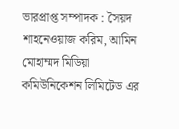ভারপ্রাপ্ত সম্পাদক : সৈয়দ শাহনেওয়াজ করিম, আমিন মোহাম্মদ মিডিয়া কমিউনিকেশন লিমিটেড এর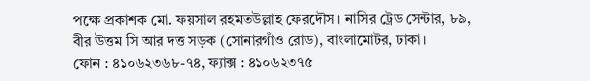পক্ষে প্রকাশক মো. ফয়সাল রহমতউল্লাহ ফেরদৌস। নাসির ট্রেড সেন্টার, ৮৯, বীর উত্তম সি আর দত্ত সড়ক (সোনারগাঁও রোড), বাংলামোটর, ঢাকা।
ফোন : ৪১০৬২৩৬৮-৭৪, ফ্যাক্স : ৪১০৬২৩৭৫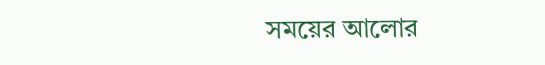সময়ের আলোর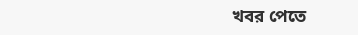খবর পেতে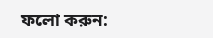ফলো করুন: